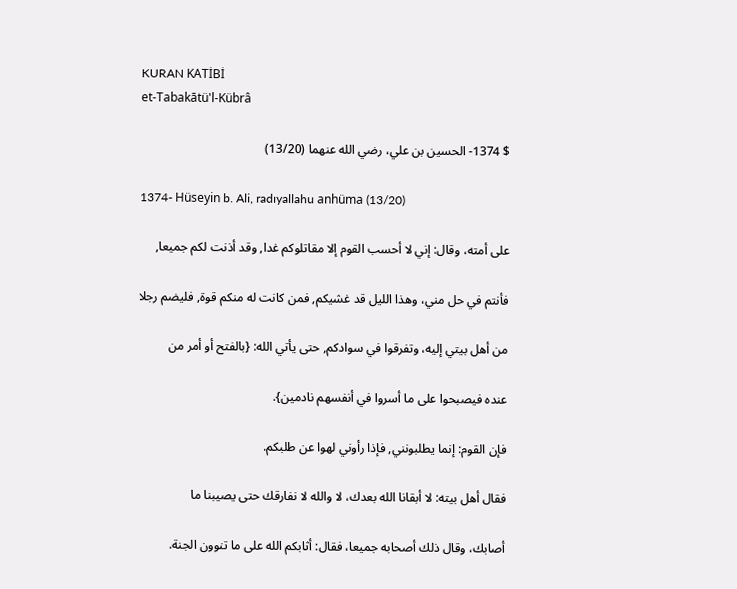KURAN KATİBİ
et-Tabakātü'l-Kübrâ

$ 1374- الحسين بن علي، رضي الله عنهما (13/20)

1374- Hüseyin b. Ali, radıyallahu anhüma (13/20)

على أمته، وقال: إني لا أحسب القوم إلا مقاتلوكم غدا, وقد أذنت لكم جميعا,

فأنتم في حل مني، وهذا الليل قد غشيكم, فمن كانت له منكم قوة, فليضم رجلا

من أهل بيتي إليه، وتفرقوا في سوادكم, حتى يأتي الله: {بالفتح أو أمر من

عنده فيصبحوا على ما أسروا في أنفسهم نادمين}.

فإن القوم: إنما يطلبونني, فإذا رأوني لهوا عن طلبكم.

فقال أهل بيته: لا أبقانا الله بعدك، لا والله لا نفارقك حتى يصيبنا ما

أصابك، وقال ذلك أصحابه جميعا، فقال: أثابكم الله على ما تنوون الجنة.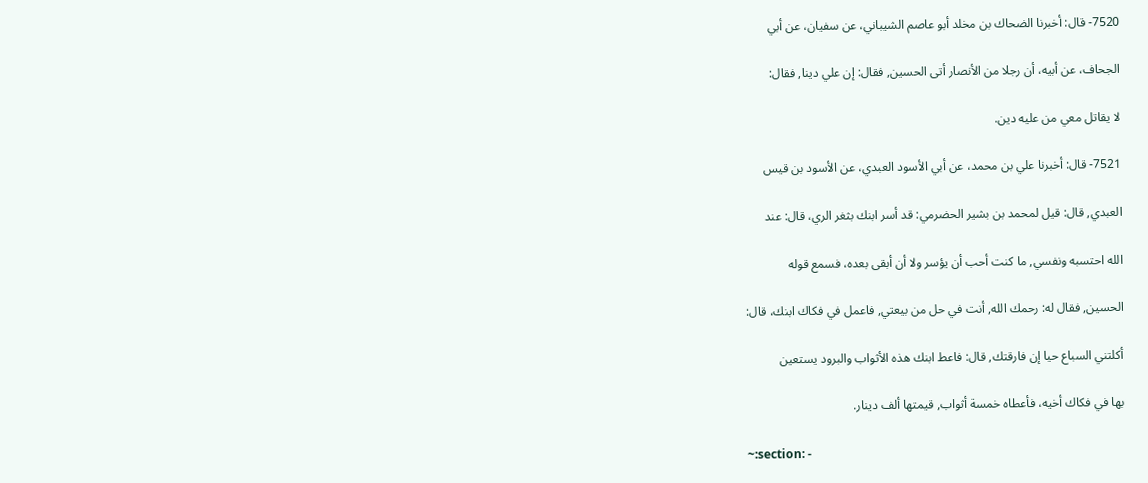7520- قال: أخبرنا الضحاك بن مخلد أبو عاصم الشيباني، عن سفيان، عن أبي

الجحاف، عن أبيه، أن رجلا من الأنصار أتى الحسين, فقال: إن علي دينا, فقال:

لا يقاتل معي من عليه دين.

7521- قال: أخبرنا علي بن محمد، عن أبي الأسود العبدي، عن الأسود بن قيس

العبدي, قال: قيل لمحمد بن بشير الحضرمي: قد أسر ابنك بثغر الري، قال: عند

الله احتسبه ونفسي, ما كنت أحب أن يؤسر ولا أن أبقى بعده، فسمع قوله

الحسين, فقال له: رحمك الله, أنت في حل من بيعتي, فاعمل في فكاك ابنك، قال:

أكلتني السباع حيا إن فارقتك, قال: فاعط ابنك هذه الأثواب والبرود يستعين

بها في فكاك أخيه، فأعطاه خمسة أثواب, قيمتها ألف دينار.

~:section: -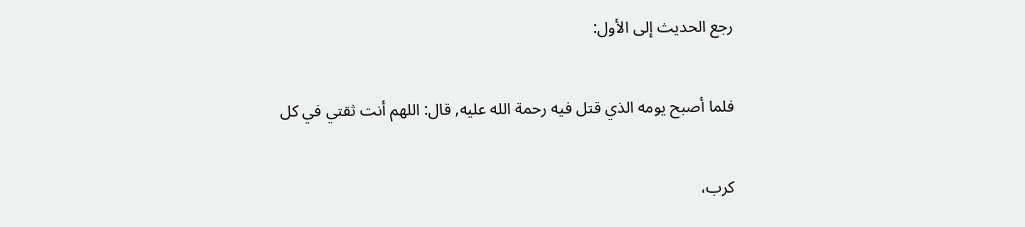رجع الحديث إلى الأول:

فلما أصبح يومه الذي قتل فيه رحمة الله عليه, قال: اللهم أنت ثقتي في كل

كرب،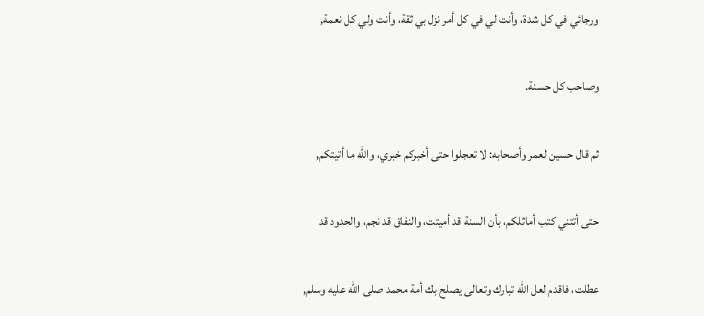ورجائي في كل شدة، وأنت لي في كل أمر نزل بي ثقة، وأنت ولي كل نعمة,

وصاحب كل حسنة.

ثم قال حسين لعمر وأصحابه: لا تعجلوا حتى أخبركم خبري، والله ما أتيتكم,

حتى أتتني كتب أماثلكم، بأن السنة قد أميتت، والنفاق قد نجم، والحدود قد

عطلت، فاقدم لعل الله تبارك وتعالى يصلح بك أمة محمد صلى الله عليه وسلم,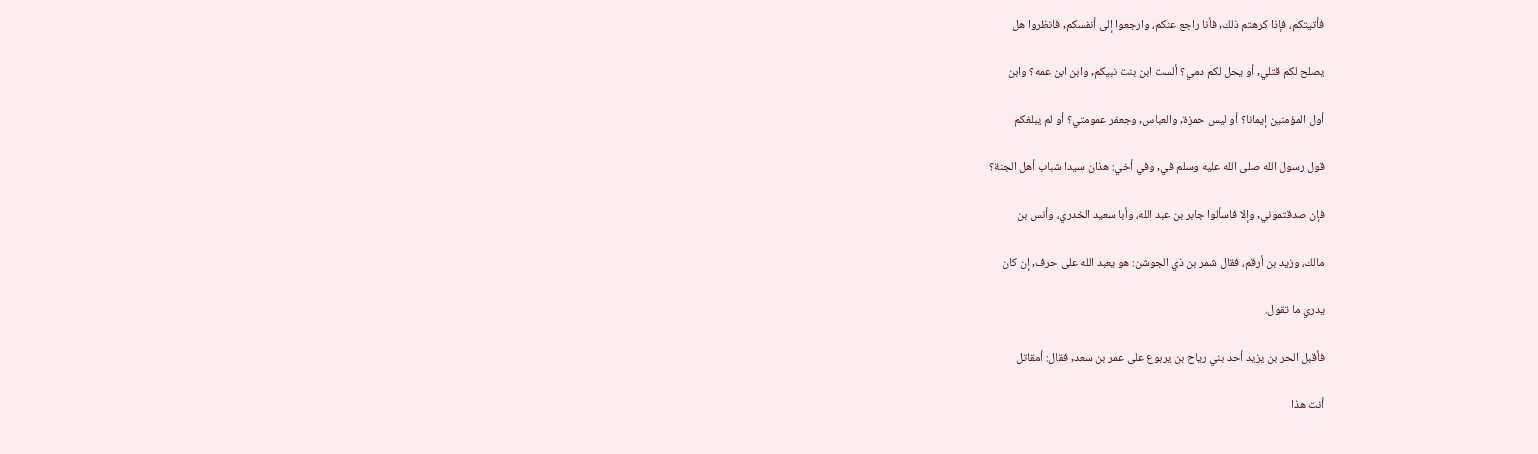فأتيتكم، فإذا كرهتم ذلك, فأنا راجع عنكم، وارجعوا إلى أنفسكم, فانظروا هل

يصلح لكم قتلي, أو يحل لكم دمي؟ ألست ابن بنت نبيكم, وابن ابن عمه؟ وابن

أول المؤمنين إيمانا؟ أو ليس حمزة, والعباس, وجعفر عمومتي؟ أو لم يبلغكم

قول رسول الله صلى الله عليه وسلم في, وفي أخي: هذان سيدا شباب أهل الجنة؟

فإن صدقتموني, وإلا فاسألوا جابر بن عبد الله، وأبا سعيد الخدري، وأنس بن

مالك، وزيد بن أرقم، فقال شمر بن ذي الجوشن: هو يعبد الله على حرف, إن كان

يدري ما تقول.

فأقبل الحر بن يزيد أحد بني رياح بن يربوع على عمر بن سعد, فقال: أمقاتل

أنت هذا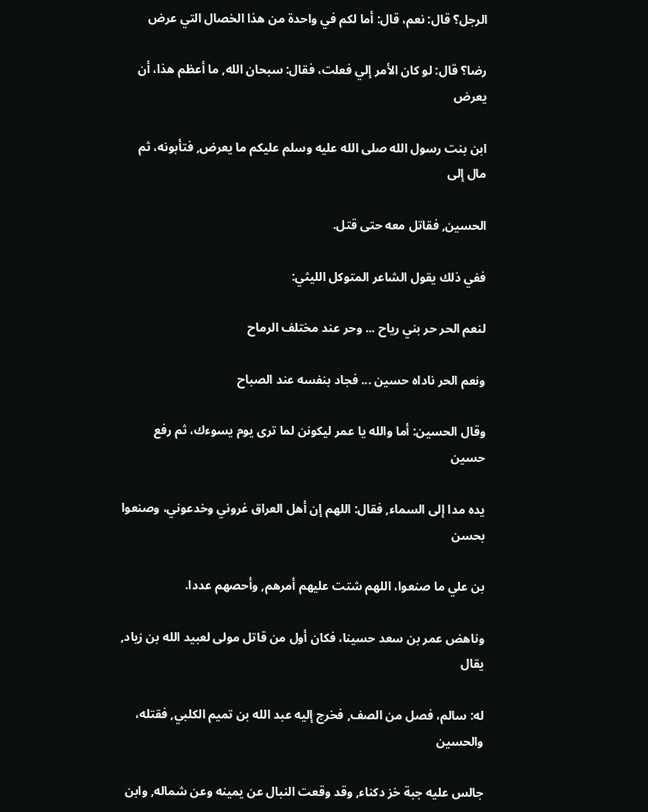الرجل؟ قال: نعم، قال: أما لكم في واحدة من هذا الخصال التي عرض

رضا؟ قال: لو كان الأمر إلي فعلت، فقال: سبحان الله, ما أعظم هذا، أن يعرض

ابن بنت رسول الله صلى الله عليه وسلم عليكم ما يعرض, فتأبونه، ثم مال إلى

الحسين, فقاتل معه حتى قتل.

ففي ذلك يقول الشاعر المتوكل الليثي:

لنعم الحر حر بني رياح ... وحر عند مختلف الرماح

ونعم الحر ناداه حسين ... فجاد بنفسه عند الصباح

وقال الحسين: أما والله يا عمر ليكونن لما ترى يوم يسوءك، ثم رفع حسين

يده مدا إلى السماء, فقال: اللهم إن أهل العراق غروني وخدعوني، وصنعوا بحسن

بن علي ما صنعوا، اللهم شتت عليهم أمرهم, وأحصهم عددا.

وناهض عمر بن سعد حسينا، فكان أول من قاتل مولى لعبيد الله بن زياد, يقال

له: سالم، فصل من الصف, فخرج إليه عبد الله بن تميم الكلبي, فقتله، والحسين

جالس عليه جبة خز دكناء, وقد وقعت النبال عن يمينه وعن شماله, وابن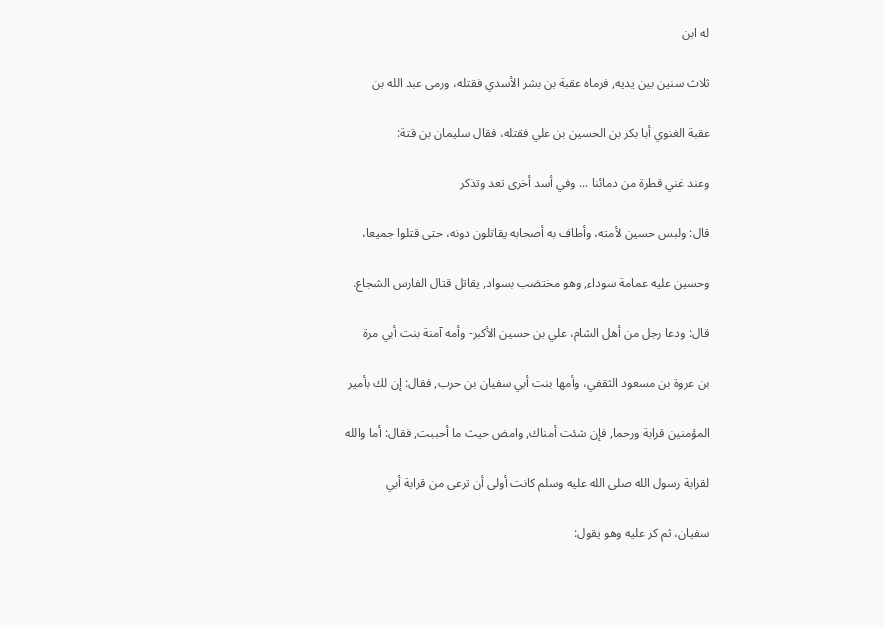له ابن

ثلاث سنين بين يديه, فرماه عقبة بن بشر الأسدي فقتله، ورمى عبد الله بن

عقبة الغنوي أبا بكر بن الحسين بن علي فقتله، فقال سليمان بن قتة:

وعند غني قطرة من دمائنا ... وفي أسد أخرى تعد وتذكر

قال: ولبس حسين لأمته، وأطاف به أصحابه يقاتلون دونه، حتى قتلوا جميعا،

وحسين عليه عمامة سوداء, وهو مختضب بسواد, يقاتل قتال الفارس الشجاع.

قال: ودعا رجل من أهل الشام، علي بن حسين الأكبر- وأمه آمنة بنت أبي مرة

بن عروة بن مسعود الثقفي، وأمها بنت أبي سفيان بن حرب, فقال: إن لك بأمير

المؤمنين قرابة ورحما, فإن شئت أمناك, وامض حيث ما أحببت, فقال: أما والله

لقرابة رسول الله صلى الله عليه وسلم كانت أولى أن ترعى من قرابة أبي

سفيان، ثم كر عليه وهو يقول: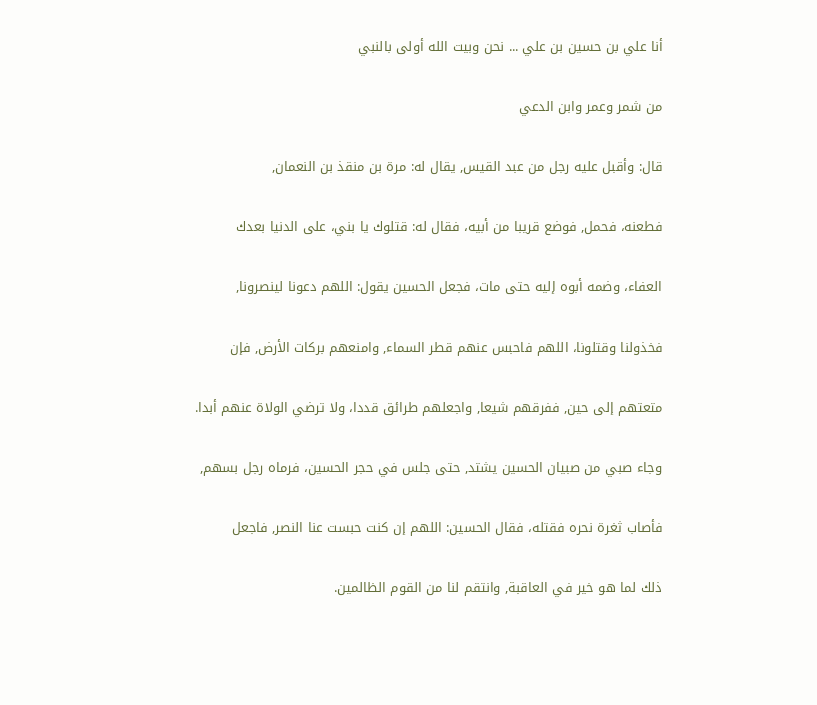أنا علي بن حسين بن علي ... نحن وبيت الله أولى بالنبي

من شمر وعمر وابن الدعي

قال: وأقبل عليه رجل من عبد القيس, يقال له: مرة بن منقذ بن النعمان,

فطعنه، فحمل, فوضع قريبا من أبيه، فقال له: قتلوك يا بني، على الدنيا بعدك

العفاء، وضمه أبوه إليه حتى مات، فجعل الحسين يقول: اللهم دعونا لينصرونا,

فخذولنا وقتلونا، اللهم فاحبس عنهم قطر السماء, وامنعهم بركات الأرض, فإن

متعتهم إلى حين, ففرقهم شيعا, واجعلهم طرائق قددا، ولا ترضي الولاة عنهم أبدا.

وجاء صبي من صبيان الحسين يشتد, حتى جلس في حجر الحسين، فرماه رجل بسهم,

فأصاب ثغرة نحره فقتله، فقال الحسين: اللهم إن كنت حبست عنا النصر, فاجعل

ذلك لما هو خير في العاقبة, وانتقم لنا من القوم الظالمين.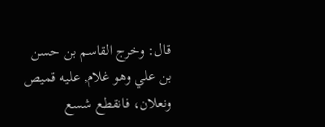قال: وخرج القاسم بن حسن بن علي وهو غلام, عليه قميص ونعلان، فانقطع شسع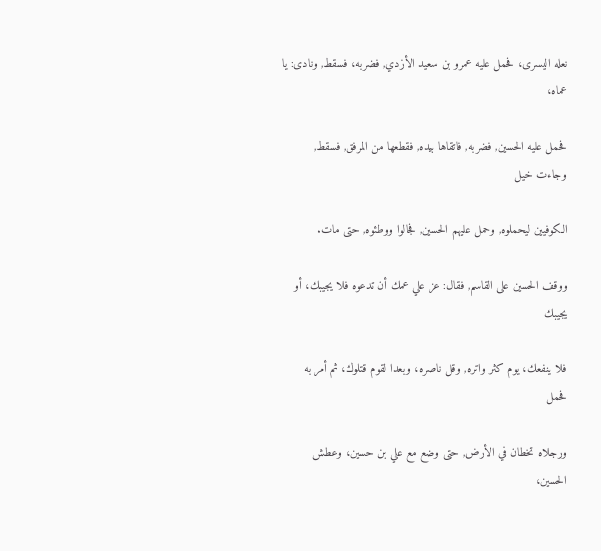نعله اليسرى، فحمل عليه عمرو بن سعيد الأزدي, فضربه، فسقط, ونادى: يا عماه،

فحمل عليه الحسين, فضربه, فاتقاها بيده, فقطعها من المرفق, فسقط, وجاءت خيل

الكوفيين ليحملوه, وحمل عليهم الحسين, فجالوا ووطئوه, حتى مات.

ووقف الحسين على القاسم, فقال: عز علي عمك أن تدعوه فلا يجيبك، أو يجيبك

فلا ينفعك، يوم كثر واتره, وقل ناصره، وبعدا لقوم قتلوك، ثم أمر به فحمل

ورجلاه تخطان في الأرض, حتى وضع مع علي بن حسين، وعطش الحسين،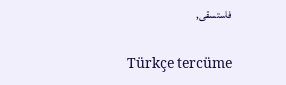فاستسقى,

Türkçe tercüme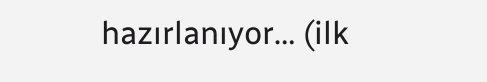hazırlanıyor… (ilk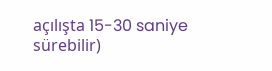açılışta 15-30 saniye sürebilir)